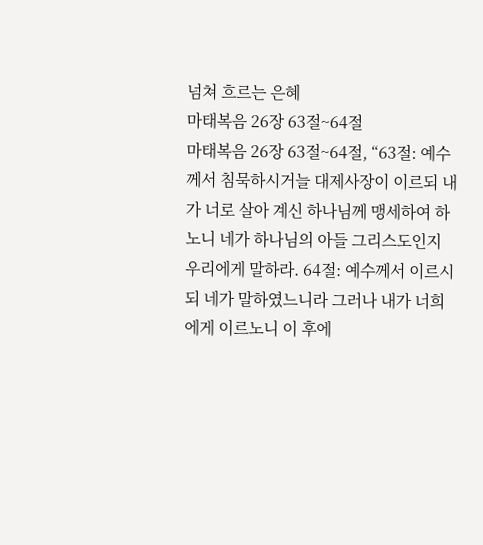넘쳐 흐르는 은혜
마태복음 26장 63절~64절
마태복음 26장 63절~64절, “63절: 예수께서 침묵하시거늘 대제사장이 이르되 내가 너로 살아 계신 하나님께 맹세하여 하노니 네가 하나님의 아들 그리스도인지 우리에게 말하라. 64절: 예수께서 이르시되 네가 말하였느니라 그러나 내가 너희에게 이르노니 이 후에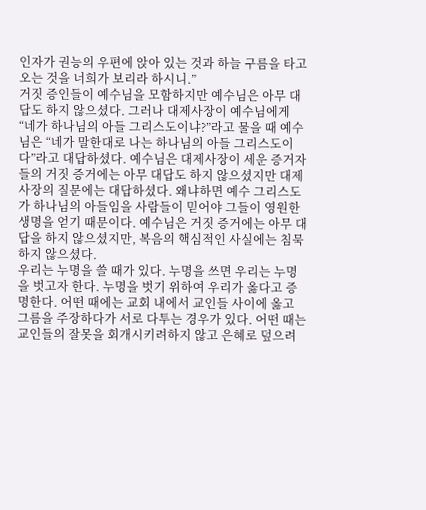인자가 권능의 우편에 앉아 있는 것과 하늘 구름을 타고 오는 것을 너희가 보리라 하시니.”
거짓 증인들이 예수님을 모함하지만 예수님은 아무 대답도 하지 않으셨다. 그러나 대제사장이 예수님에게 “네가 하나님의 아들 그리스도이냐?”라고 물을 때 예수님은 “네가 말한대로 나는 하나님의 아들 그리스도이다”라고 대답하셨다. 예수님은 대제사장이 세운 증거자들의 거짓 증거에는 아무 대답도 하지 않으셨지만 대제사장의 질문에는 대답하셨다. 왜냐하면 예수 그리스도가 하나님의 아들임을 사람들이 믿어야 그들이 영원한 생명을 얻기 때문이다. 예수님은 거짓 증거에는 아무 대답을 하지 않으셨지만, 복음의 핵심적인 사실에는 침묵하지 않으셨다.
우리는 누명을 쓸 때가 있다. 누명을 쓰면 우리는 누명을 벗고자 한다. 누명을 벗기 위하여 우리가 옳다고 증명한다. 어떤 때에는 교회 내에서 교인들 사이에 옳고 그름을 주장하다가 서로 다투는 경우가 있다. 어떤 때는 교인들의 잘못을 회개시키려하지 않고 은혜로 덮으려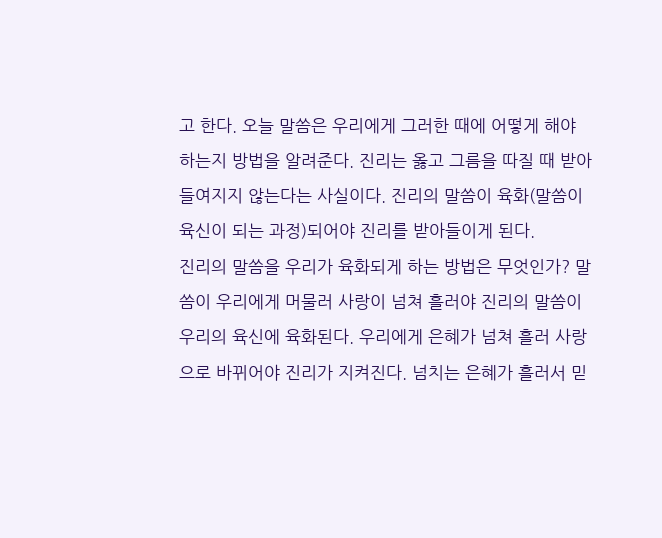고 한다. 오늘 말씀은 우리에게 그러한 때에 어떻게 해야 하는지 방법을 알려준다. 진리는 옳고 그름을 따질 때 받아들여지지 않는다는 사실이다. 진리의 말씀이 육화(말씀이 육신이 되는 과정)되어야 진리를 받아들이게 된다.
진리의 말씀을 우리가 육화되게 하는 방법은 무엇인가? 말씀이 우리에게 머물러 사랑이 넘쳐 흘러야 진리의 말씀이 우리의 육신에 육화된다. 우리에게 은혜가 넘쳐 흘러 사랑으로 바뀌어야 진리가 지켜진다. 넘치는 은혜가 흘러서 믿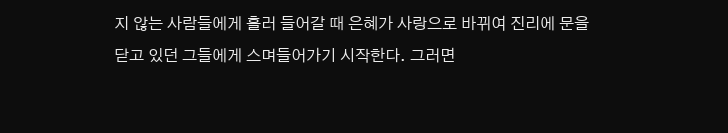지 않는 사람들에게 흘러 들어갈 때 은혜가 사랑으로 바뀌여 진리에 문을 닫고 있던 그들에게 스며들어가기 시작한다. 그러면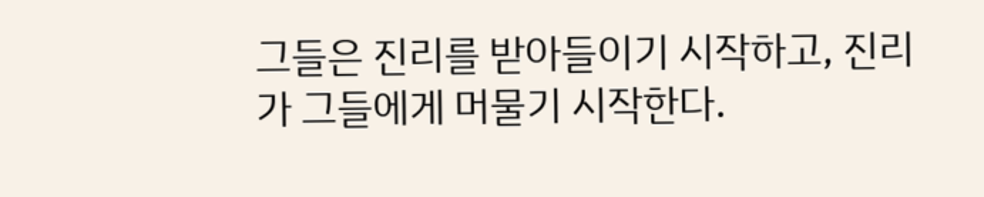그들은 진리를 받아들이기 시작하고, 진리가 그들에게 머물기 시작한다.